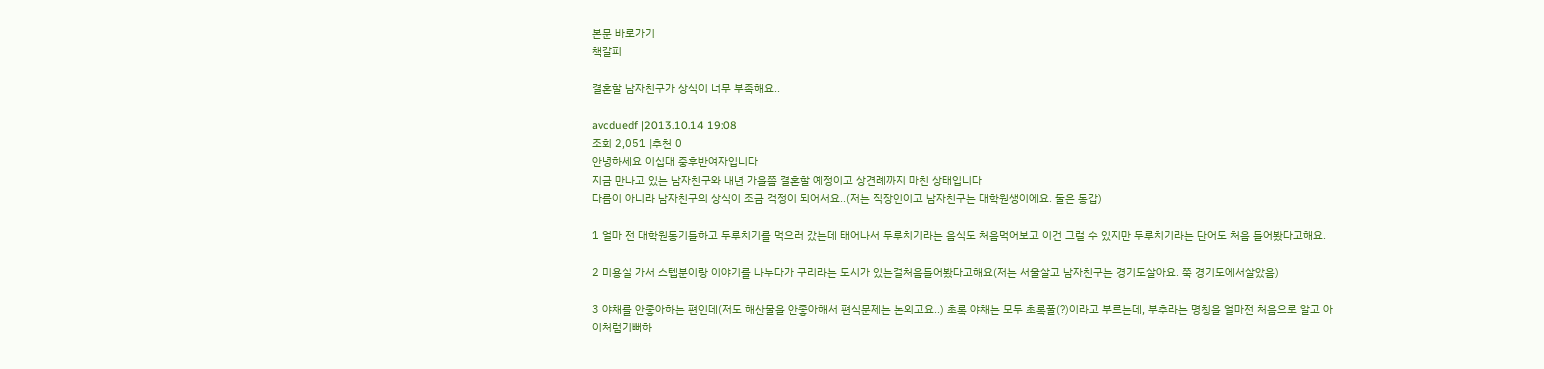본문 바로가기
책갈피

결혼할 남자친구가 상식이 너무 부족해요..

avcduedf |2013.10.14 19:08
조회 2,051 |추천 0
안녕하세요 이십대 중후반여자입니다
지금 만나고 있는 남자친구와 내년 가을쯤 결혼할 예정이고 상견례까지 마친 상태입니다
다름이 아니라 남자친구의 상식이 조금 걱정이 되어서요..(저는 직장인이고 남자친구는 대학원생이에요. 둘은 동갑)

1 얼마 전 대학원동기들하고 두루치기를 먹으러 갔는데 태어나서 두루치기라는 음식도 처음먹어보고 이건 그럴 수 있지만 두루치기라는 단어도 처음 들어봤다고해요.

2 미용실 가서 스텝분이랑 이야기를 나누다가 구리라는 도시가 있는걸처음들어봤다고해요(저는 서울살고 남자친구는 경기도살아요. 쭉 경기도에서살았음)

3 야채를 안좋아하는 편인데(저도 해산물을 안좋아해서 편식문제는 논외고요..) 초록 야채는 모두 초록풀(?)이라고 부르는데, 부추라는 명칭을 얼마전 처음으로 알고 아이처럼기뻐하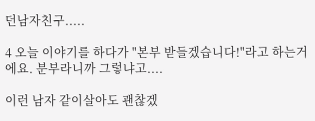던남자친구.....

4 오늘 이야기를 하다가 "본부 받들겠습니다!"라고 하는거에요. 분부라니까 그렇냐고....

이런 남자 같이살아도 괜찮겠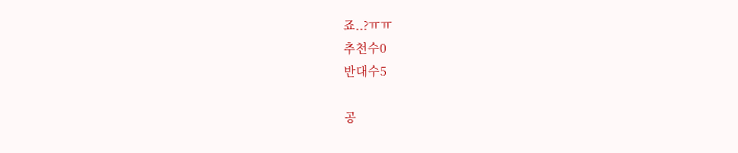죠..?ㅠㅠ
추천수0
반대수5

공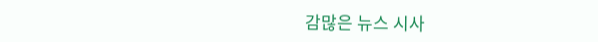감많은 뉴스 시사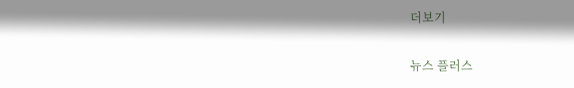더보기

뉴스 플러스